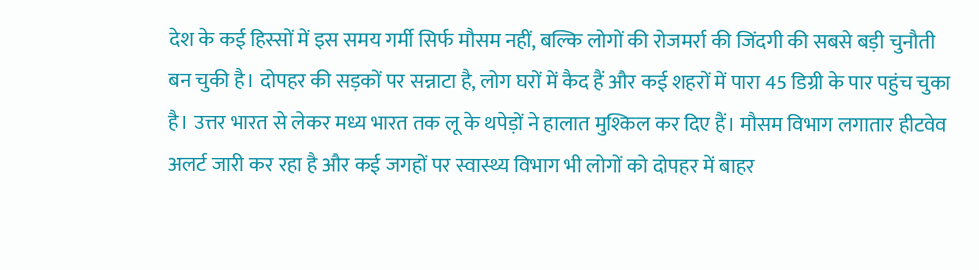देश के कई हिस्सों में इस समय गर्मी सिर्फ मौसम नहीं, बल्कि लोगों की रोजमर्रा की जिंदगी की सबसे बड़ी चुनौती बन चुकी है। दोपहर की सड़कों पर सन्नाटा है, लोग घरों में कैद हैं और कई शहरों में पारा 45 डिग्री के पार पहुंच चुका है। उत्तर भारत से लेकर मध्य भारत तक लू के थपेड़ों ने हालात मुश्किल कर दिए हैं। मौसम विभाग लगातार हीटवेव अलर्ट जारी कर रहा है और कई जगहों पर स्वास्थ्य विभाग भी लोगों को दोपहर में बाहर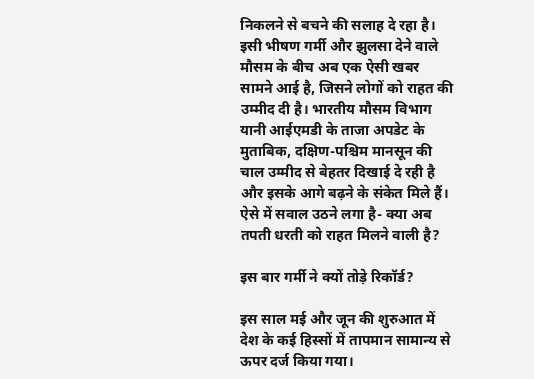निकलने से बचने की सलाह दे रहा है। इसी भीषण गर्मी और झुलसा देने वाले मौसम के बीच अब एक ऐसी खबर सामने आई है, जिसने लोगों को राहत की उम्मीद दी है। भारतीय मौसम विभाग यानी आईएमडी के ताजा अपडेट के मुताबिक, दक्षिण-पश्चिम मानसून की चाल उम्मीद से बेहतर दिखाई दे रही है और इसके आगे बढ़ने के संकेत मिले हैं। ऐसे में सवाल उठने लगा है- क्या अब तपती धरती को राहत मिलने वाली है?

इस बार गर्मी ने क्यों तोड़े रिकॉर्ड?

इस साल मई और जून की शुरुआत में देश के कई हिस्सों में तापमान सामान्य से ऊपर दर्ज किया गया।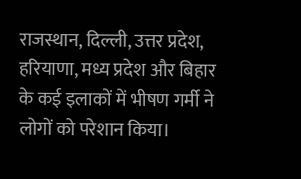राजस्थान, दिल्ली, उत्तर प्रदेश, हरियाणा, मध्य प्रदेश और बिहार के कई इलाकों में भीषण गर्मी ने लोगों को परेशान किया।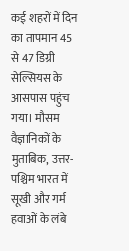कई शहरों में दिन का तापमान 45 से 47 डिग्री सेल्सियस के आसपास पहुंच गया। मौसम वैज्ञानिकों के मुताबिक, उत्तर-पश्चिम भारत में सूखी और गर्म हवाओं के लंबे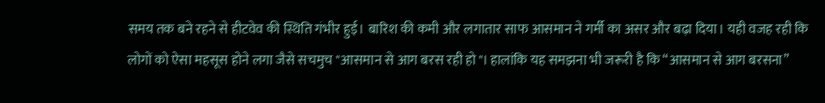समय तक बने रहने से हीटवेव की स्थिति गंभीर हुई। बारिश की कमी और लगातार साफ आसमान ने गर्मी का असर और बढ़ा दिया। यही वजह रही कि लोगों को ऐसा महसूस होने लगा जैसे सचमुच "आसमान से आग बरस रही हो"। हालांकि यह समझना भी जरूरी है कि “आसमान से आग बरसना”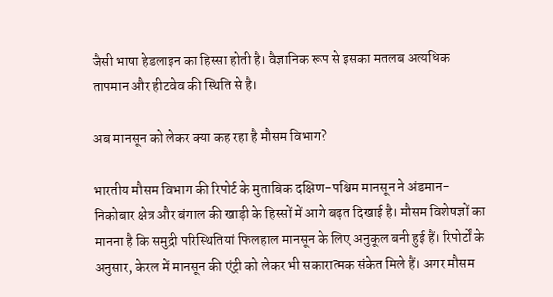जैसी भाषा हेडलाइन का हिस्सा होती है। वैज्ञानिक रूप से इसका मतलब अत्यधिक तापमान और हीटवेव की स्थिति से है।

अब मानसून को लेकर क्या कह रहा है मौसम विभाग?

भारतीय मौसम विभाग की रिपोर्ट के मुताबिक दक्षिण-पश्चिम मानसून ने अंडमान-निकोबार क्षेत्र और बंगाल की खाड़ी के हिस्सों में आगे बढ़त दिखाई है। मौसम विशेषज्ञों का मानना है कि समुद्री परिस्थितियां फिलहाल मानसून के लिए अनुकूल बनी हुई हैं। रिपोर्टों के अनुसार, केरल में मानसून की एंट्री को लेकर भी सकारात्मक संकेत मिले हैं। अगर मौसम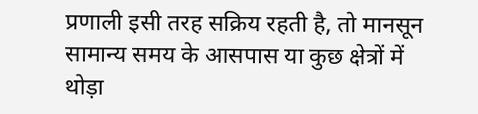प्रणाली इसी तरह सक्रिय रहती है, तो मानसून सामान्य समय के आसपास या कुछ क्षेत्रों में थोड़ा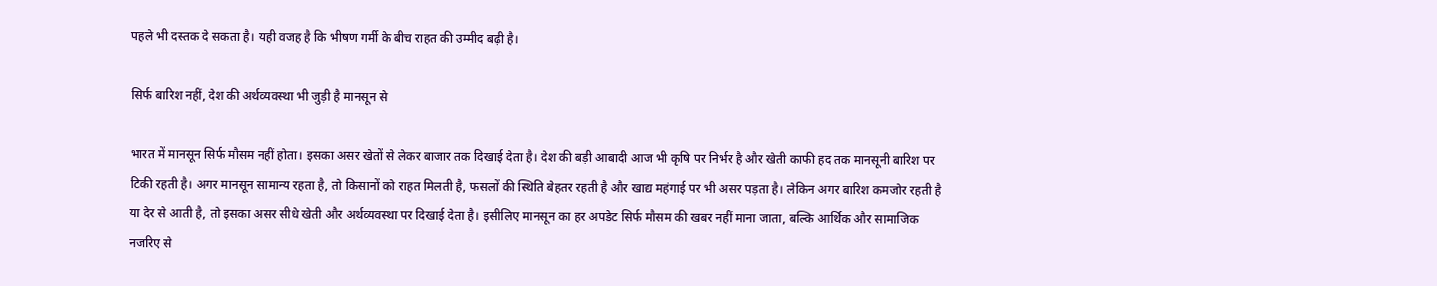पहले भी दस्तक दे सकता है। यही वजह है कि भीषण गर्मी के बीच राहत की उम्मीद बढ़ी है।

सिर्फ बारिश नहीं, देश की अर्थव्यवस्था भी जुड़ी है मानसून से

भारत में मानसून सिर्फ मौसम नहीं होता। इसका असर खेतों से लेकर बाजार तक दिखाई देता है। देश की बड़ी आबादी आज भी कृषि पर निर्भर है और खेती काफी हद तक मानसूनी बारिश पर टिकी रहती है। अगर मानसून सामान्य रहता है, तो किसानों को राहत मिलती है, फसलों की स्थिति बेहतर रहती है और खाद्य महंगाई पर भी असर पड़ता है। लेकिन अगर बारिश कमजोर रहती है या देर से आती है, तो इसका असर सीधे खेती और अर्थव्यवस्था पर दिखाई देता है। इसीलिए मानसून का हर अपडेट सिर्फ मौसम की खबर नहीं माना जाता, बल्कि आर्थिक और सामाजिक नजरिए से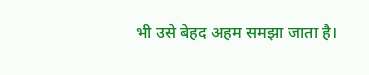भी उसे बेहद अहम समझा जाता है।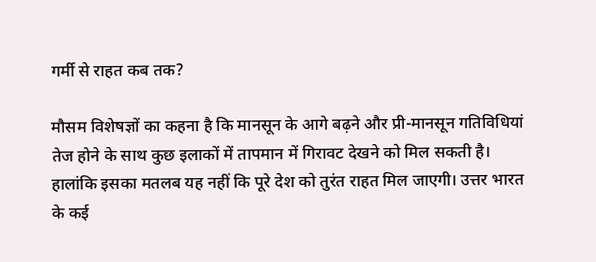गर्मी से राहत कब तक?

मौसम विशेषज्ञों का कहना है कि मानसून के आगे बढ़ने और प्री-मानसून गतिविधियां तेज होने के साथ कुछ इलाकों में तापमान में गिरावट देखने को मिल सकती है। हालांकि इसका मतलब यह नहीं कि पूरे देश को तुरंत राहत मिल जाएगी। उत्तर भारत के कई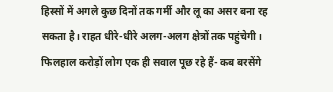हिस्सों में अगले कुछ दिनों तक गर्मी और लू का असर बना रह सकता है। राहत धीरे-धीरे अलग-अलग क्षेत्रों तक पहुंचेगी। फिलहाल करोड़ों लोग एक ही सवाल पूछ रहे हैं- कब बरसेंगे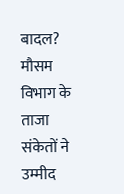बादल? मौसम विभाग के ताजा संकेतों ने उम्मीद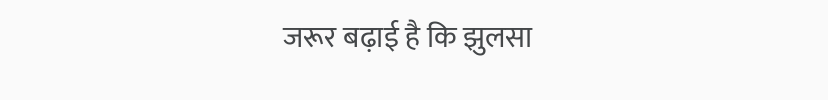जरूर बढ़ाई है कि झुलसा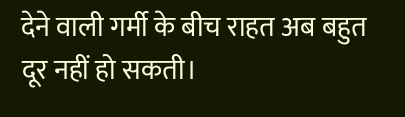देने वाली गर्मी के बीच राहत अब बहुत दूर नहीं हो सकती।